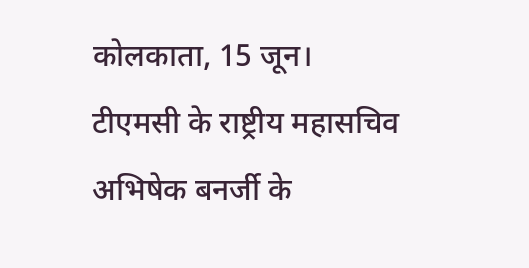कोलकाता, 15 जून।
टीएमसी के राष्ट्रीय महासचिव अभिषेक बनर्जी के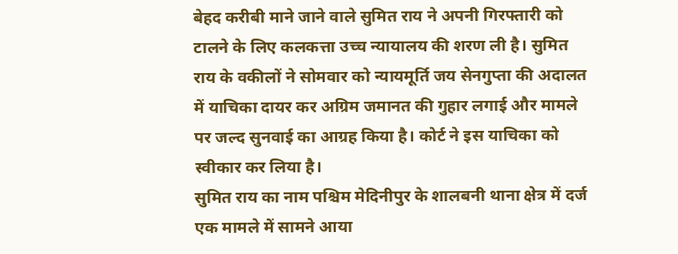बेहद करीबी माने जाने वाले सुमित राय ने अपनी गिरफ्तारी को टालने के लिए कलकत्ता उच्च न्यायालय की शरण ली है। सुमित राय के वकीलों ने सोमवार को न्यायमूर्ति जय सेनगुप्ता की अदालत में याचिका दायर कर अग्रिम जमानत की गुहार लगाई और मामले पर जल्द सुनवाई का आग्रह किया है। कोर्ट ने इस याचिका को स्वीकार कर लिया है।
सुमित राय का नाम पश्चिम मेदिनीपुर के शालबनी थाना क्षेत्र में दर्ज एक मामले में सामने आया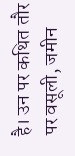है। उन पर कथित तौर पर वसूली, जमीन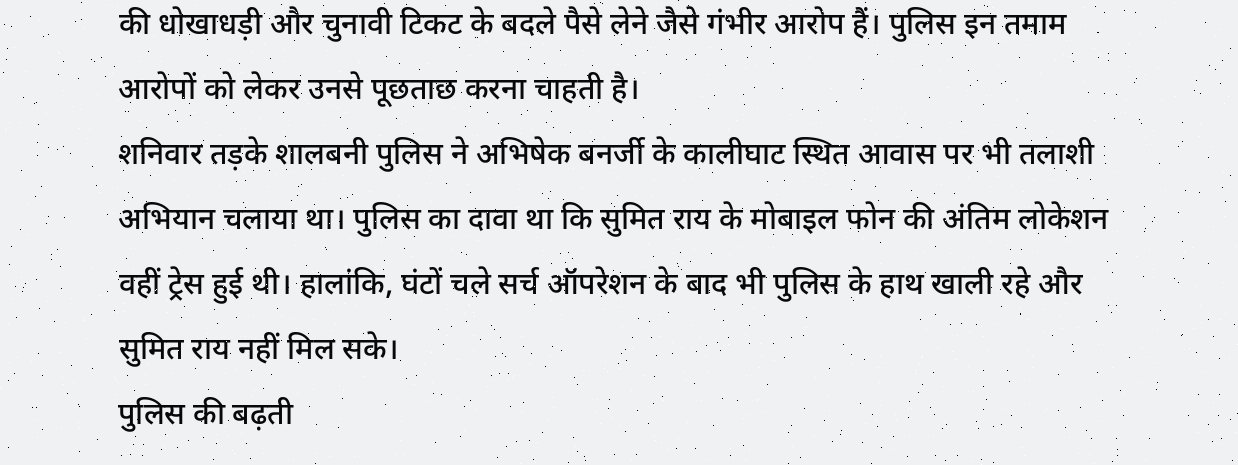की धोखाधड़ी और चुनावी टिकट के बदले पैसे लेने जैसे गंभीर आरोप हैं। पुलिस इन तमाम आरोपों को लेकर उनसे पूछताछ करना चाहती है।
शनिवार तड़के शालबनी पुलिस ने अभिषेक बनर्जी के कालीघाट स्थित आवास पर भी तलाशी अभियान चलाया था। पुलिस का दावा था कि सुमित राय के मोबाइल फोन की अंतिम लोकेशन वहीं ट्रेस हुई थी। हालांकि, घंटों चले सर्च ऑपरेशन के बाद भी पुलिस के हाथ खाली रहे और सुमित राय नहीं मिल सके।
पुलिस की बढ़ती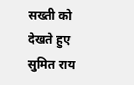सख्ती को देखते हुए सुमित राय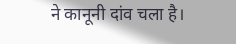ने कानूनी दांव चला है।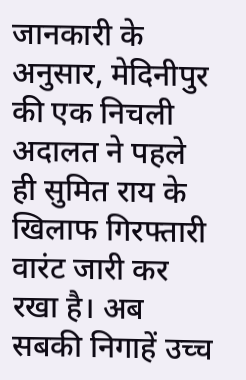जानकारी के अनुसार, मेदिनीपुर की एक निचली अदालत ने पहले ही सुमित राय के खिलाफ गिरफ्तारी वारंट जारी कर रखा है। अब सबकी निगाहें उच्च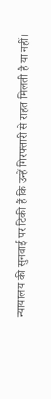न्यायालय की सुनवाई पर टिकी हैं कि उन्हें गिरफ्तारी से राहत मिलती है या नहीं।